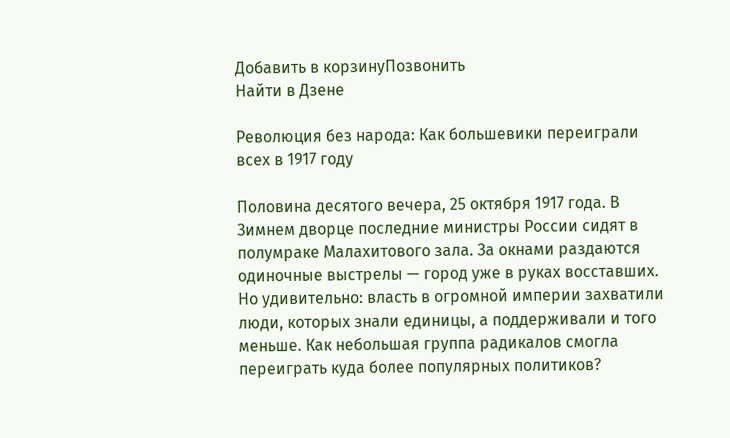Добавить в корзинуПозвонить
Найти в Дзене

Революция без народа: Как большевики переиграли всех в 1917 году

Половина десятого вечера, 25 октября 1917 года. В Зимнем дворце последние министры России сидят в полумраке Малахитового зала. За окнами раздаются одиночные выстрелы — город уже в руках восставших. Но удивительно: власть в огромной империи захватили люди, которых знали единицы, а поддерживали и того меньше. Как небольшая группа радикалов смогла переиграть куда более популярных политиков?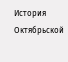История Октябрьской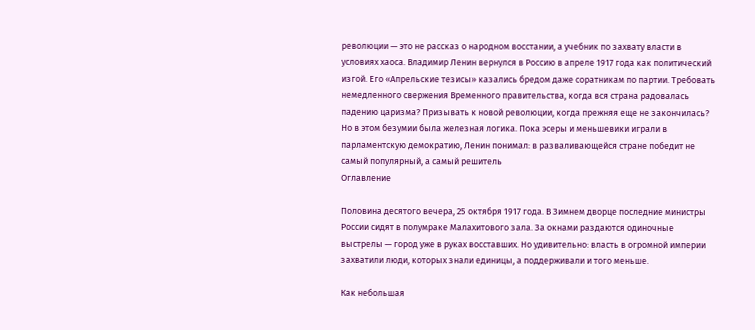революции — это не рассказ о народном восстании, а учебник по захвату власти в условиях хаоса. Владимир Ленин вернулся в Россию в апреле 1917 года как политический изгой. Его «Апрельские тезисы» казались бредом даже соратникам по партии. Требовать немедленного свержения Временного правительства, когда вся страна радовалась падению царизма? Призывать к новой революции, когда прежняя еще не закончилась? Но в этом безумии была железная логика. Пока эсеры и меньшевики играли в парламентскую демократию, Ленин понимал: в разваливающейся стране победит не самый популярный, а самый решитель
Оглавление

Половина десятого вечера, 25 октября 1917 года. В Зимнем дворце последние министры России сидят в полумраке Малахитового зала. За окнами раздаются одиночные выстрелы — город уже в руках восставших. Но удивительно: власть в огромной империи захватили люди, которых знали единицы, а поддерживали и того меньше.

Как небольшая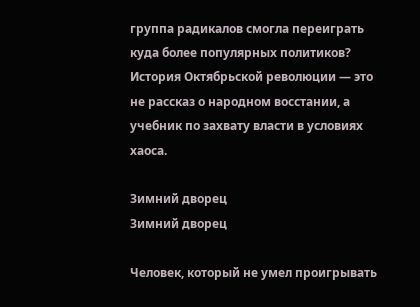группа радикалов смогла переиграть куда более популярных политиков? История Октябрьской революции — это не рассказ о народном восстании, а учебник по захвату власти в условиях хаоса.

Зимний дворец
Зимний дворец

Человек, который не умел проигрывать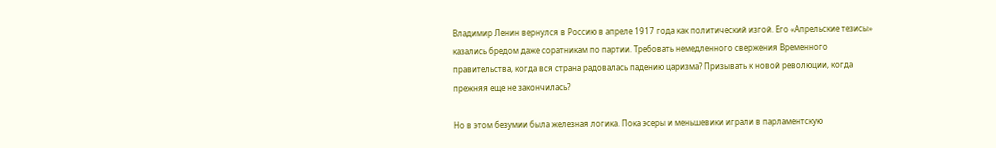Владимир Ленин вернулся в Россию в апреле 1917 года как политический изгой. Его «Апрельские тезисы» казались бредом даже соратникам по партии. Требовать немедленного свержения Временного правительства, когда вся страна радовалась падению царизма? Призывать к новой революции, когда прежняя еще не закончилась?

Но в этом безумии была железная логика. Пока эсеры и меньшевики играли в парламентскую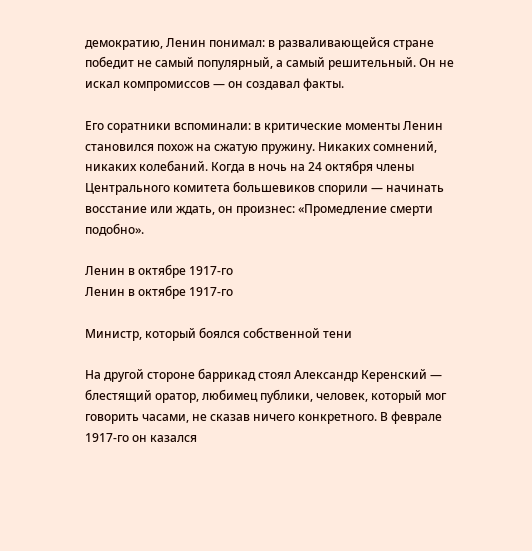демократию, Ленин понимал: в разваливающейся стране победит не самый популярный, а самый решительный. Он не искал компромиссов — он создавал факты.

Его соратники вспоминали: в критические моменты Ленин становился похож на сжатую пружину. Никаких сомнений, никаких колебаний. Когда в ночь на 24 октября члены Центрального комитета большевиков спорили — начинать восстание или ждать, он произнес: «Промедление смерти подобно».

Ленин в октябре 1917-го
Ленин в октябре 1917-го

Министр, который боялся собственной тени

На другой стороне баррикад стоял Александр Керенский — блестящий оратор, любимец публики, человек, который мог говорить часами, не сказав ничего конкретного. В феврале 1917-го он казался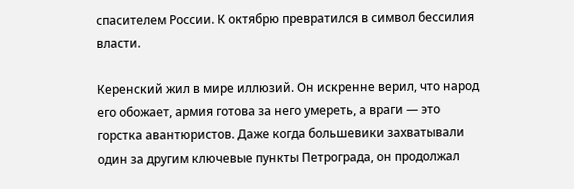спасителем России. К октябрю превратился в символ бессилия власти.

Керенский жил в мире иллюзий. Он искренне верил, что народ его обожает, армия готова за него умереть, а враги — это горстка авантюристов. Даже когда большевики захватывали один за другим ключевые пункты Петрограда, он продолжал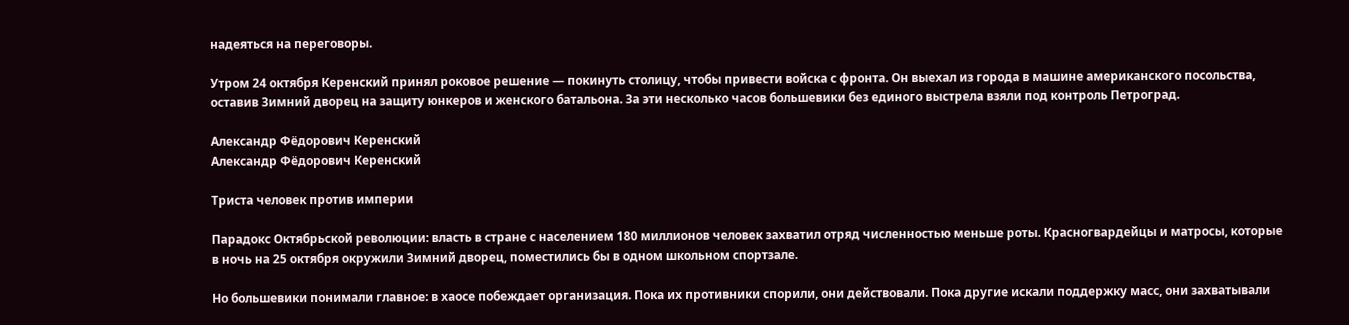надеяться на переговоры.

Утром 24 октября Керенский принял роковое решение — покинуть столицу, чтобы привести войска с фронта. Он выехал из города в машине американского посольства, оставив Зимний дворец на защиту юнкеров и женского батальона. За эти несколько часов большевики без единого выстрела взяли под контроль Петроград.

Александр Фёдорович Керенский
Александр Фёдорович Керенский

Триста человек против империи

Парадокс Октябрьской революции: власть в стране с населением 180 миллионов человек захватил отряд численностью меньше роты. Красногвардейцы и матросы, которые в ночь на 25 октября окружили Зимний дворец, поместились бы в одном школьном спортзале.

Но большевики понимали главное: в хаосе побеждает организация. Пока их противники спорили, они действовали. Пока другие искали поддержку масс, они захватывали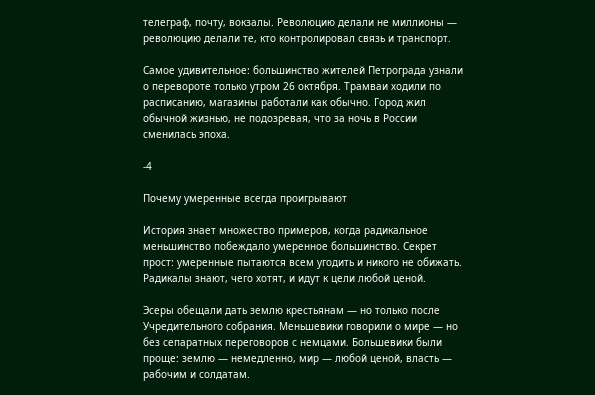телеграф, почту, вокзалы. Революцию делали не миллионы — революцию делали те, кто контролировал связь и транспорт.

Самое удивительное: большинство жителей Петрограда узнали о перевороте только утром 26 октября. Трамваи ходили по расписанию, магазины работали как обычно. Город жил обычной жизнью, не подозревая, что за ночь в России сменилась эпоха.

-4

Почему умеренные всегда проигрывают

История знает множество примеров, когда радикальное меньшинство побеждало умеренное большинство. Секрет прост: умеренные пытаются всем угодить и никого не обижать. Радикалы знают, чего хотят, и идут к цели любой ценой.

Эсеры обещали дать землю крестьянам — но только после Учредительного собрания. Меньшевики говорили о мире — но без сепаратных переговоров с немцами. Большевики были проще: землю — немедленно, мир — любой ценой, власть — рабочим и солдатам.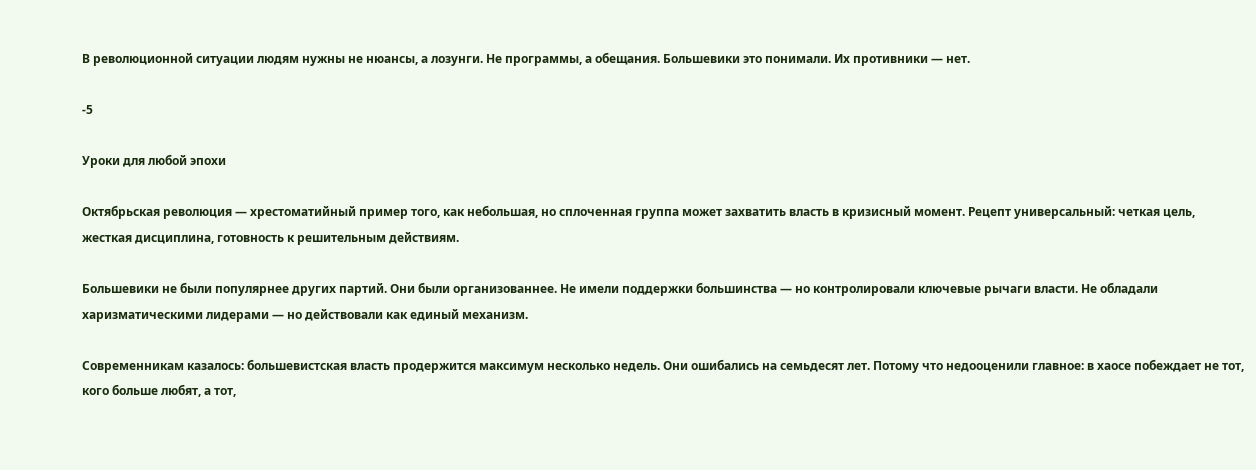В революционной ситуации людям нужны не нюансы, а лозунги. Не программы, а обещания. Большевики это понимали. Их противники — нет.

-5

Уроки для любой эпохи

Октябрьская революция — хрестоматийный пример того, как небольшая, но сплоченная группа может захватить власть в кризисный момент. Рецепт универсальный: четкая цель, жесткая дисциплина, готовность к решительным действиям.

Большевики не были популярнее других партий. Они были организованнее. Не имели поддержки большинства — но контролировали ключевые рычаги власти. Не обладали харизматическими лидерами — но действовали как единый механизм.

Современникам казалось: большевистская власть продержится максимум несколько недель. Они ошибались на семьдесят лет. Потому что недооценили главное: в хаосе побеждает не тот, кого больше любят, а тот,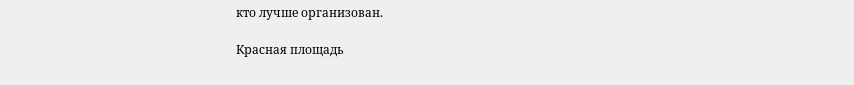кто лучше организован.

Красная площадь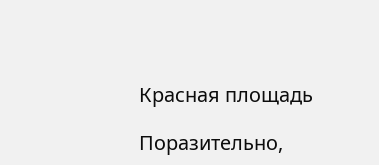Красная площадь

Поразительно,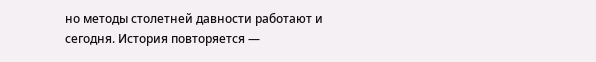но методы столетней давности работают и сегодня. История повторяется —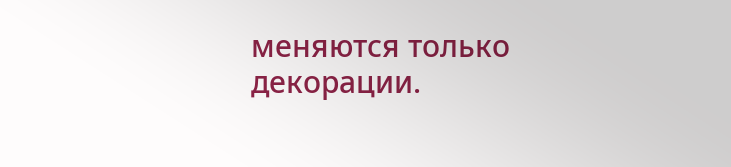меняются только декорации.